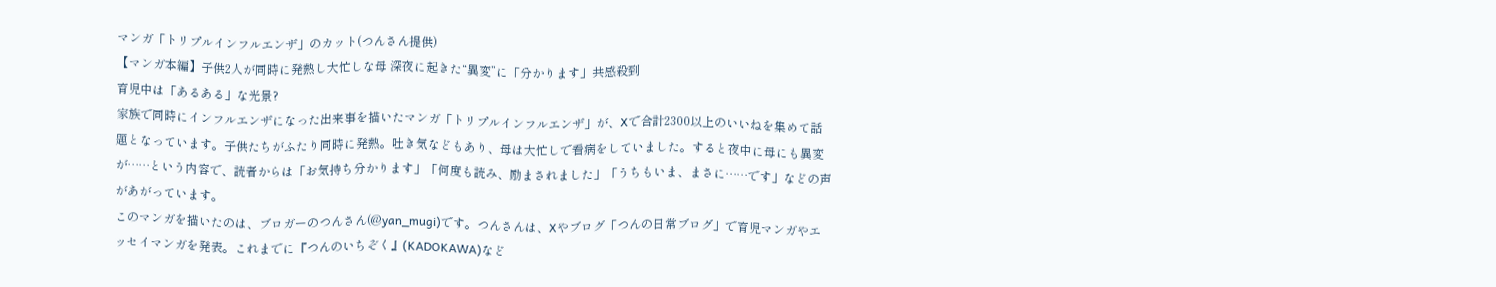マンガ「トリプルインフルエンザ」のカット(つんさん提供)
【マンガ本編】子供2人が同時に発熱し大忙しな母 深夜に起きた“異変”に「分かります」共感殺到
育児中は「あるある」な光景?
家族で同時にインフルエンザになった出来事を描いたマンガ「トリプルインフルエンザ」が、Xで合計2300以上のいいねを集めて話題となっています。子供たちがふたり同時に発熱。吐き気などもあり、母は大忙しで看病をしていました。すると夜中に母にも異変が……という内容で、読者からは「お気持ち分かります」「何度も読み、励まされました」「うちもいま、まさに……です」などの声があがっています。
このマンガを描いたのは、ブロガーのつんさん(@yan_mugi)です。つんさんは、Xやブログ「つんの日常ブログ」で育児マンガやエッセイマンガを発表。これまでに『つんのいちぞく』(KADOKAWA)など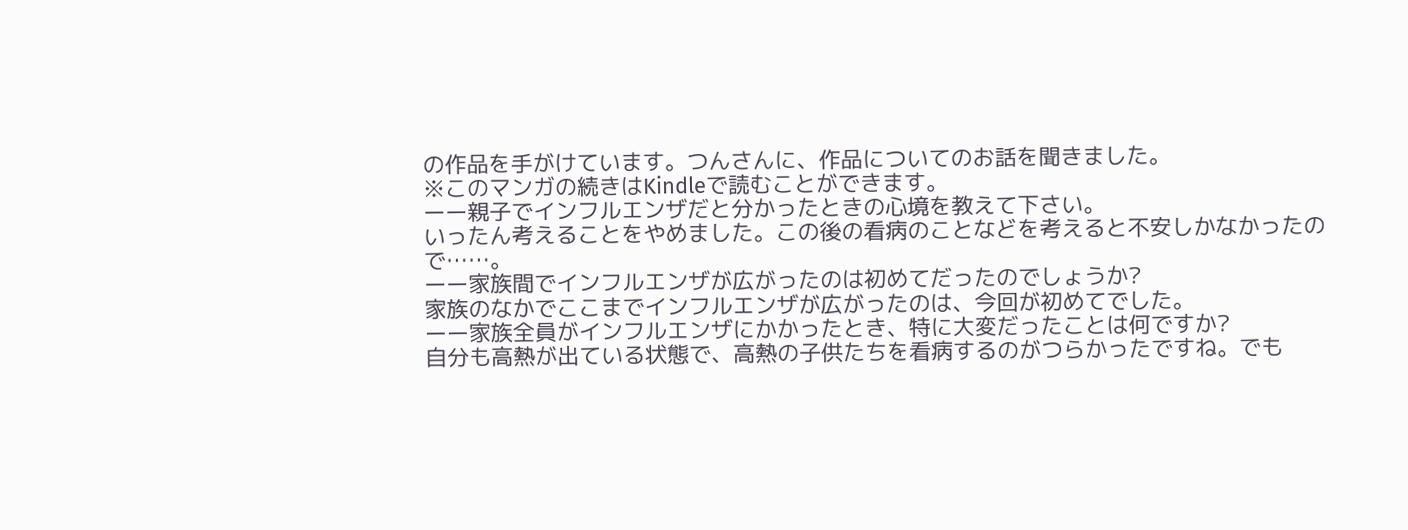の作品を手がけています。つんさんに、作品についてのお話を聞きました。
※このマンガの続きはKindleで読むことができます。
ーー親子でインフルエンザだと分かったときの心境を教えて下さい。
いったん考えることをやめました。この後の看病のことなどを考えると不安しかなかったので……。
ーー家族間でインフルエンザが広がったのは初めてだったのでしょうか?
家族のなかでここまでインフルエンザが広がったのは、今回が初めてでした。
ーー家族全員がインフルエンザにかかったとき、特に大変だったことは何ですか?
自分も高熱が出ている状態で、高熱の子供たちを看病するのがつらかったですね。でも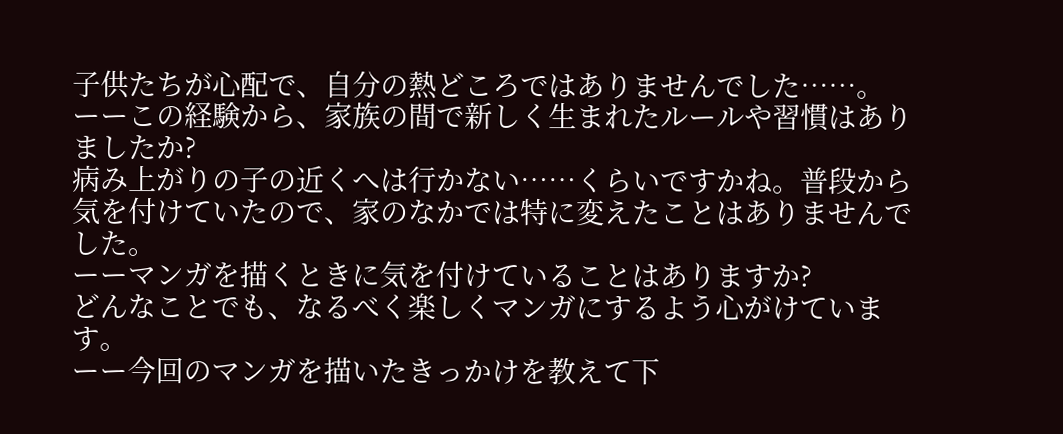子供たちが心配で、自分の熱どころではありませんでした……。
ーーこの経験から、家族の間で新しく生まれたルールや習慣はありましたか?
病み上がりの子の近くへは行かない……くらいですかね。普段から気を付けていたので、家のなかでは特に変えたことはありませんでした。
ーーマンガを描くときに気を付けていることはありますか?
どんなことでも、なるべく楽しくマンガにするよう心がけています。
ーー今回のマンガを描いたきっかけを教えて下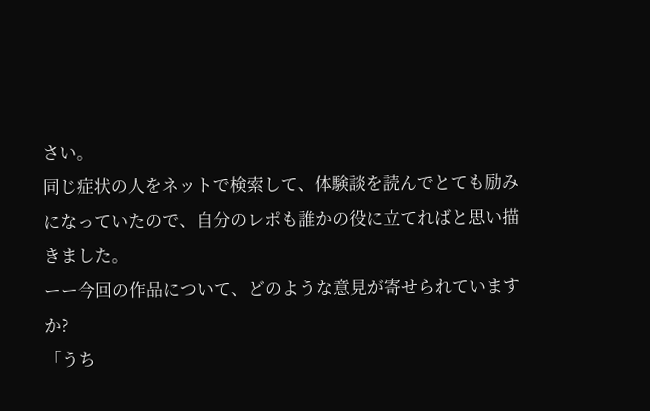さい。
同じ症状の人をネットで検索して、体験談を読んでとても励みになっていたので、自分のレポも誰かの役に立てればと思い描きました。
ーー今回の作品について、どのような意見が寄せられていますか?
「うち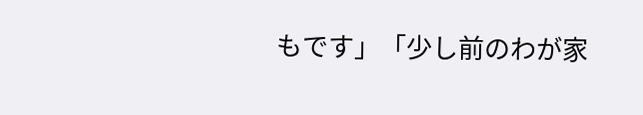もです」「少し前のわが家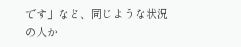です」など、同じような状況の人か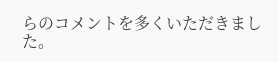らのコメントを多くいただきました。